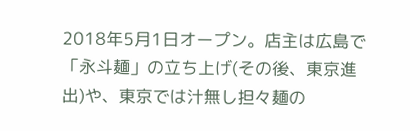2018年5月1日オープン。店主は広島で「永斗麺」の立ち上げ(その後、東京進出)や、東京では汁無し担々麺の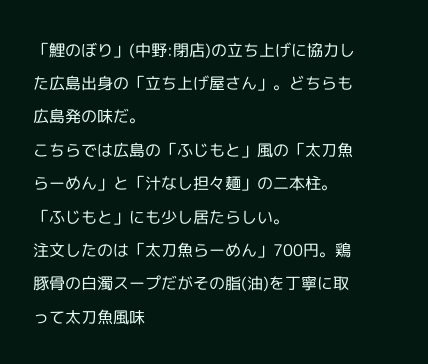「鯉のぼり」(中野:閉店)の立ち上げに協力した広島出身の「立ち上げ屋さん」。どちらも広島発の味だ。
こちらでは広島の「ふじもと」風の「太刀魚らーめん」と「汁なし担々麺」の二本柱。「ふじもと」にも少し居たらしい。
注文したのは「太刀魚らーめん」700円。鶏豚骨の白濁スープだがその脂(油)を丁寧に取って太刀魚風味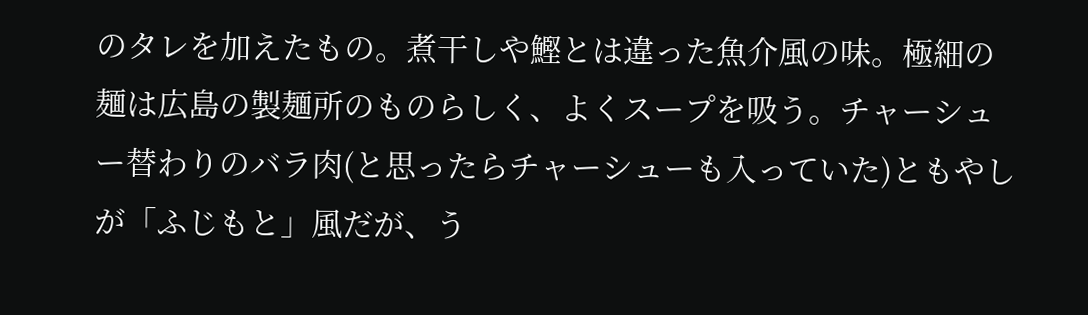のタレを加えたもの。煮干しや鰹とは違った魚介風の味。極細の麺は広島の製麺所のものらしく、よくスープを吸う。チャーシュー替わりのバラ肉(と思ったらチャーシューも入っていた)ともやしが「ふじもと」風だが、う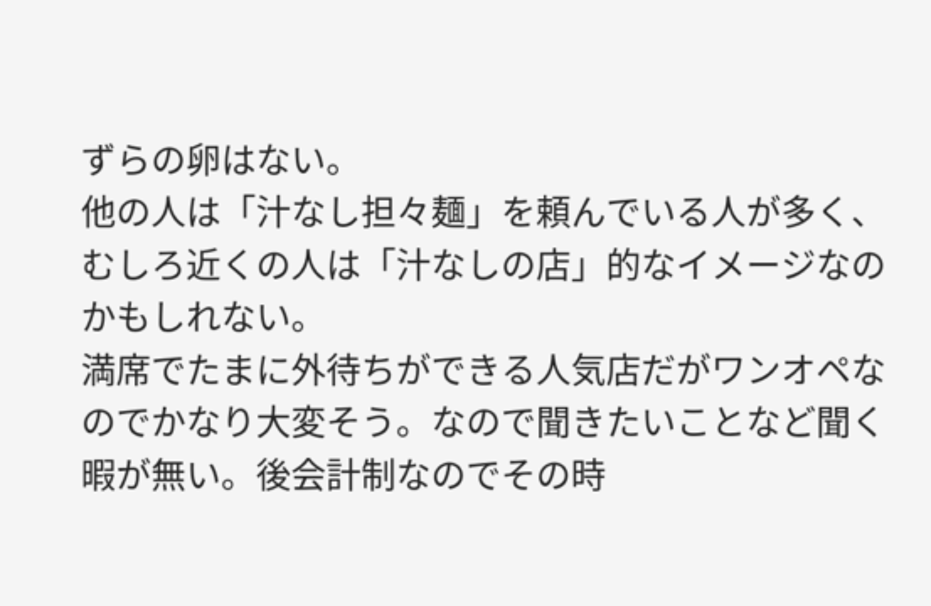ずらの卵はない。
他の人は「汁なし担々麺」を頼んでいる人が多く、むしろ近くの人は「汁なしの店」的なイメージなのかもしれない。
満席でたまに外待ちができる人気店だがワンオペなのでかなり大変そう。なので聞きたいことなど聞く暇が無い。後会計制なのでその時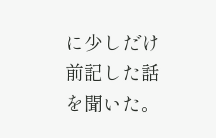に少しだけ前記した話を聞いた。